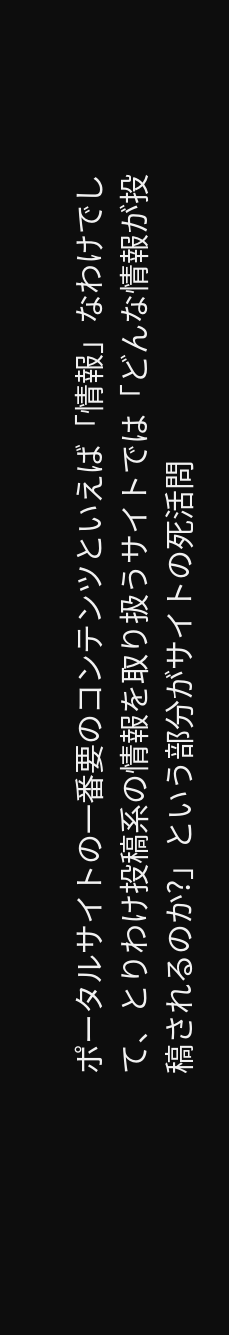ポータルサイトの一番要のコンテンツといえば「情報」なわけでして、とりわけ投稿系の情報を取り扱うサイトでは「どんな情報が投稿されるのか?」という部分がサイトの死活問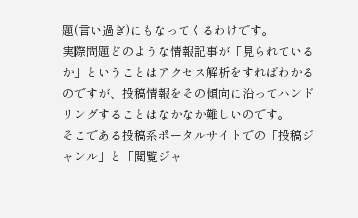題(言い過ぎ)にもなってくるわけです。
実際問題どのような情報記事が「見られているか」ということはアクセス解析をすればわかるのですが、投稿情報をその傾向に沿ってハンドリングすることはなかなか難しいのです。
そこである投稿系ポータルサイトでの「投稿ジャンル」と「閲覧ジャ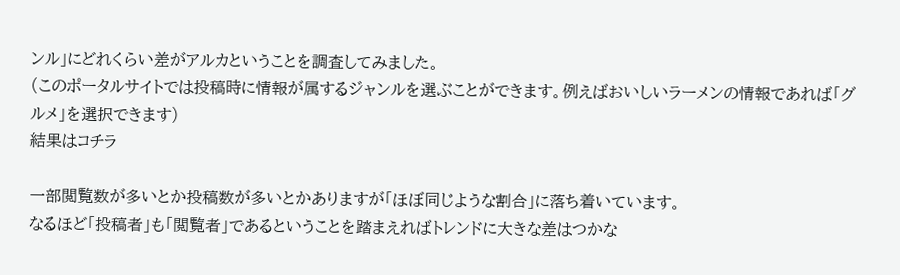ンル」にどれくらい差がアルカということを調査してみました。
(このポータルサイトでは投稿時に情報が属するジャンルを選ぶことができます。例えばおいしいラーメンの情報であれば「グルメ」を選択できます)
結果はコチラ

一部閲覧数が多いとか投稿数が多いとかありますが「ほぼ同じような割合」に落ち着いています。
なるほど「投稿者」も「閲覧者」であるということを踏まえればトレンドに大きな差はつかな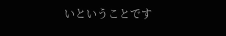いということです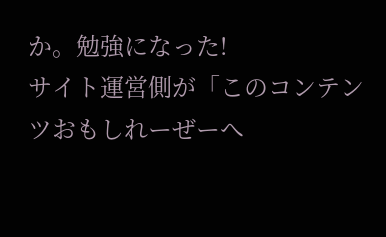か。勉強になった!
サイト運営側が「このコンテンツおもしれーぜーへ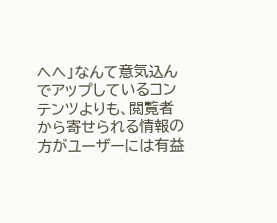へへ」なんて意気込んでアップしているコンテンツよりも、閲覧者から寄せられる情報の方がユーザーには有益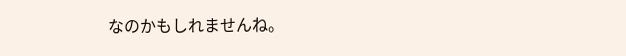なのかもしれませんね。